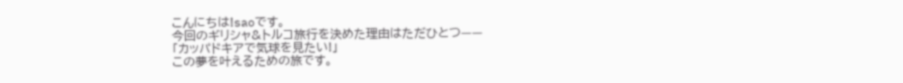こんにちは!saoです。
今回のギリシャ&トルコ旅行を決めた理由はただひとつ——
「カッパドキアで気球を見たい!」
この夢を叶えるための旅です。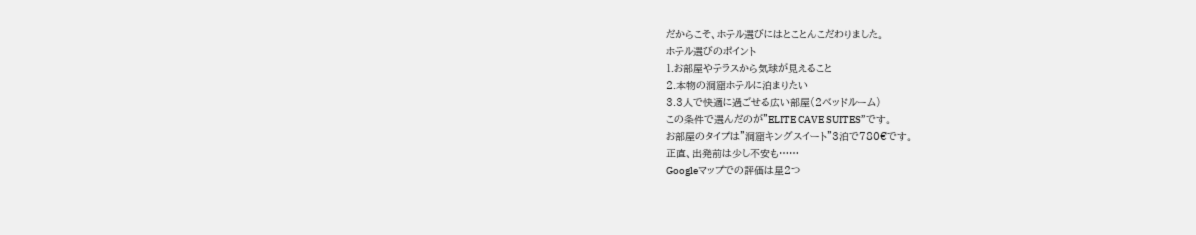だからこそ、ホテル選びにはとことんこだわりました。
ホテル選びのポイント
1.お部屋やテラスから気球が見えること
2.本物の洞窟ホテルに泊まりたい
3.3人で快適に過ごせる広い部屋(2ベッドルーム)
この条件で選んだのが”ELITE CAVE SUITES”です。
お部屋のタイプは”洞窟キングスイート”3泊で780€です。
正直、出発前は少し不安も……
Googleマップでの評価は星2つ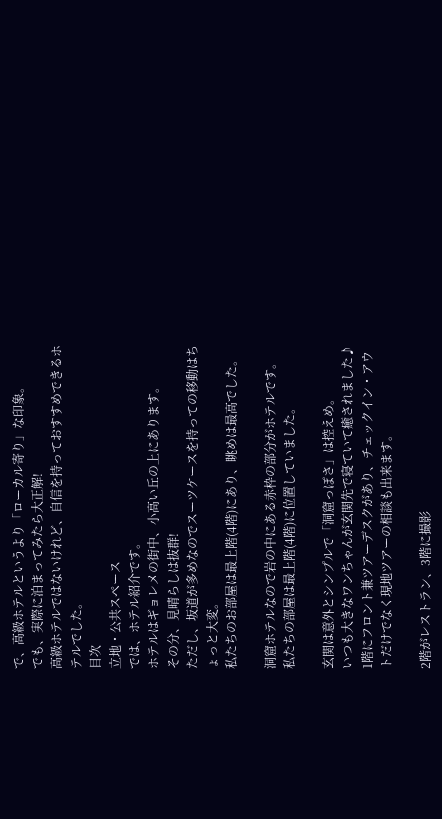で、高級ホテルというより「ローカル寄り」な印象。
でも、実際に泊まってみたら大正解!
高級ホテルではないけれど、自信を持っておすすめできるホテルでした。
目次
立地・公共スペース
では、ホテル紹介です。
ホテルはギョレメの街中、小高い丘の上にあります。
その分、見晴らしは抜群!
ただし、坂道が多めなのでスーツケースを持っての移動はちょっと大変。
私たちのお部屋は最上階(4階)にあり、眺めは最高でした。

洞窟ホテルなので岩の中にある赤枠の部分がホテルです。
私たちの部屋は最上階(4階)に位置していました。

玄関は意外とシンプルで「洞窟っぽさ」は控えめ。
いつも大きなワンちゃんが玄関先で寝ていて癒されました♪
1階にフロント兼ツアーデスクがあり、チェックイン・アウトだけでなく現地ツアーの相談も出来ます。

2階がレストラン、3階に撮影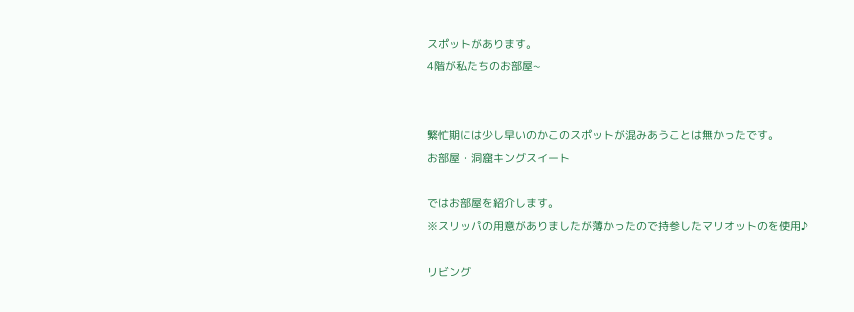スポットがあります。
4階が私たちのお部屋~


繁忙期には少し早いのかこのスポットが混みあうことは無かったです。
お部屋・洞窟キングスイート

ではお部屋を紹介します。
※スリッパの用意がありましたが薄かったので持参したマリオットのを使用♪

リビング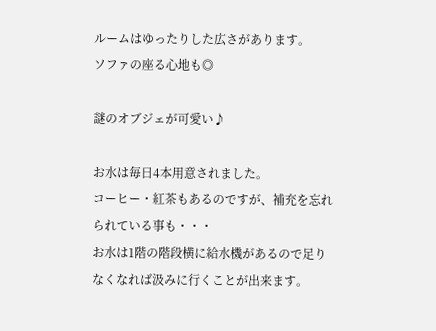ルームはゆったりした広さがあります。
ソファの座る心地も◎

謎のオブジェが可愛い♪

お水は毎日4本用意されました。
コーヒー・紅茶もあるのですが、補充を忘れられている事も・・・
お水は1階の階段横に給水機があるので足りなくなれば汲みに行くことが出来ます。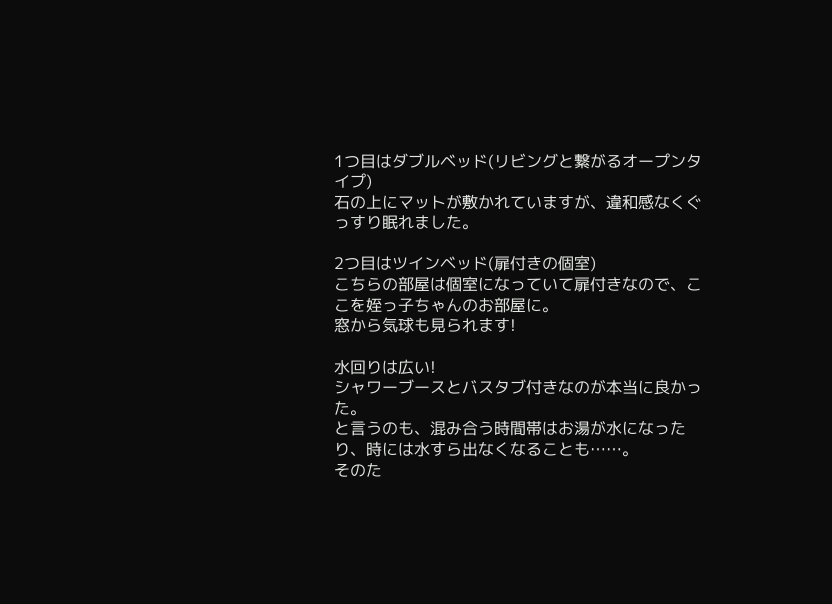1つ目はダブルベッド(リビングと繋がるオープンタイプ)
石の上にマットが敷かれていますが、違和感なくぐっすり眠れました。

2つ目はツインベッド(扉付きの個室)
こちらの部屋は個室になっていて扉付きなので、ここを姪っ子ちゃんのお部屋に。
窓から気球も見られます!

水回りは広い!
シャワーブースとバスタブ付きなのが本当に良かった。
と言うのも、混み合う時間帯はお湯が水になったり、時には水すら出なくなることも……。
そのた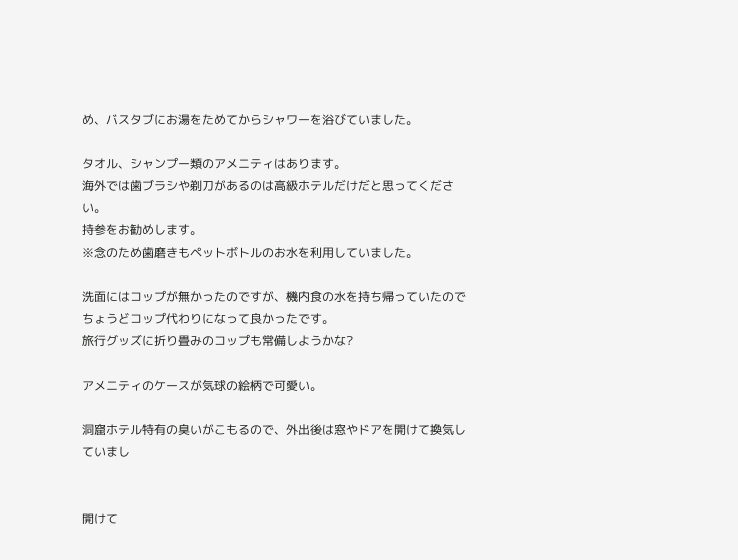め、バスタブにお湯をためてからシャワーを浴びていました。

タオル、シャンプー類のアメニティはあります。
海外では歯ブラシや剃刀があるのは高級ホテルだけだと思ってください。
持参をお勧めします。
※念のため歯磨きもペットボトルのお水を利用していました。

洗面にはコップが無かったのですが、機内食の水を持ち帰っていたのでちょうどコップ代わりになって良かったです。
旅行グッズに折り畳みのコップも常備しようかな?

アメニティのケースが気球の絵柄で可愛い。

洞窟ホテル特有の臭いがこもるので、外出後は窓やドアを開けて換気していまし


開けて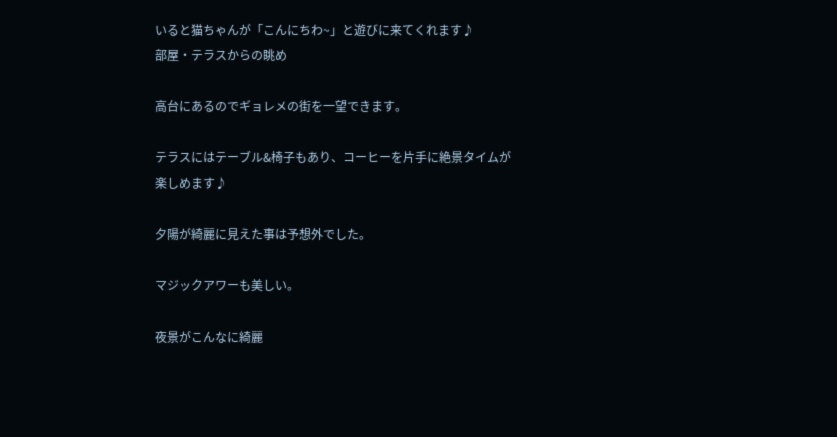いると猫ちゃんが「こんにちわ~」と遊びに来てくれます♪
部屋・テラスからの眺め

高台にあるのでギョレメの街を一望できます。

テラスにはテーブル&椅子もあり、コーヒーを片手に絶景タイムが楽しめます♪

夕陽が綺麗に見えた事は予想外でした。

マジックアワーも美しい。

夜景がこんなに綺麗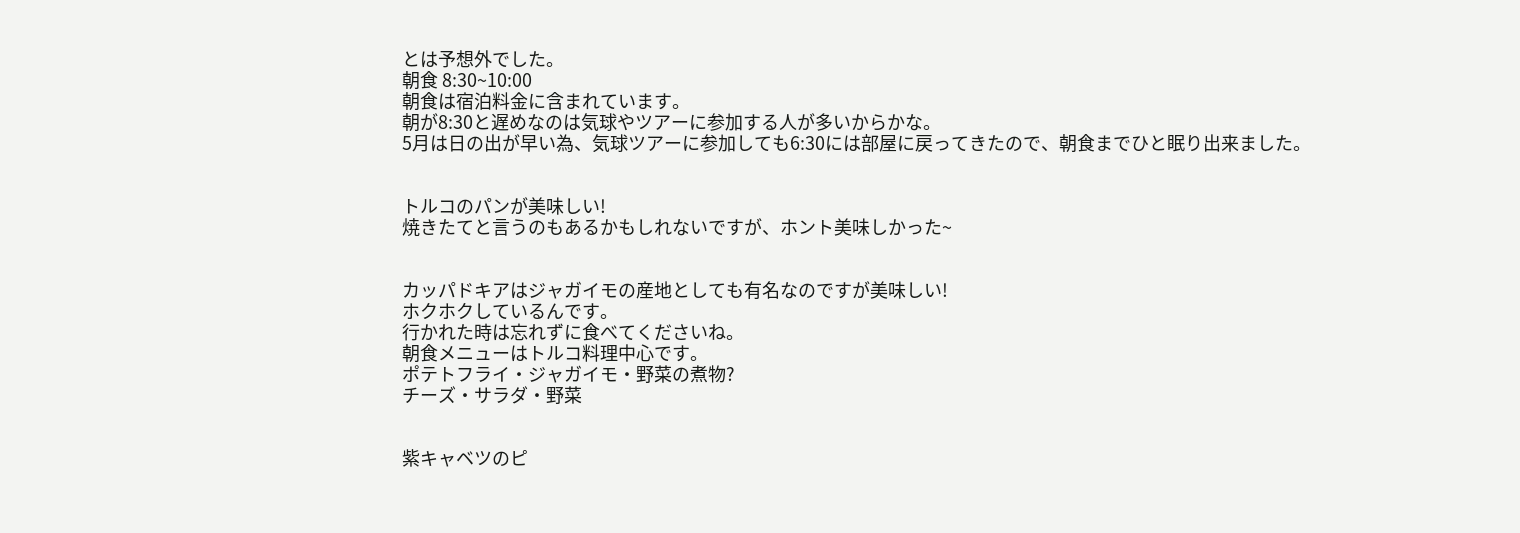とは予想外でした。
朝食 8:30~10:00
朝食は宿泊料金に含まれています。
朝が8:30と遅めなのは気球やツアーに参加する人が多いからかな。
5月は日の出が早い為、気球ツアーに参加しても6:30には部屋に戻ってきたので、朝食までひと眠り出来ました。


トルコのパンが美味しい!
焼きたてと言うのもあるかもしれないですが、ホント美味しかった~


カッパドキアはジャガイモの産地としても有名なのですが美味しい!
ホクホクしているんです。
行かれた時は忘れずに食べてくださいね。
朝食メニューはトルコ料理中心です。
ポテトフライ・ジャガイモ・野菜の煮物?
チーズ・サラダ・野菜


紫キャベツのピ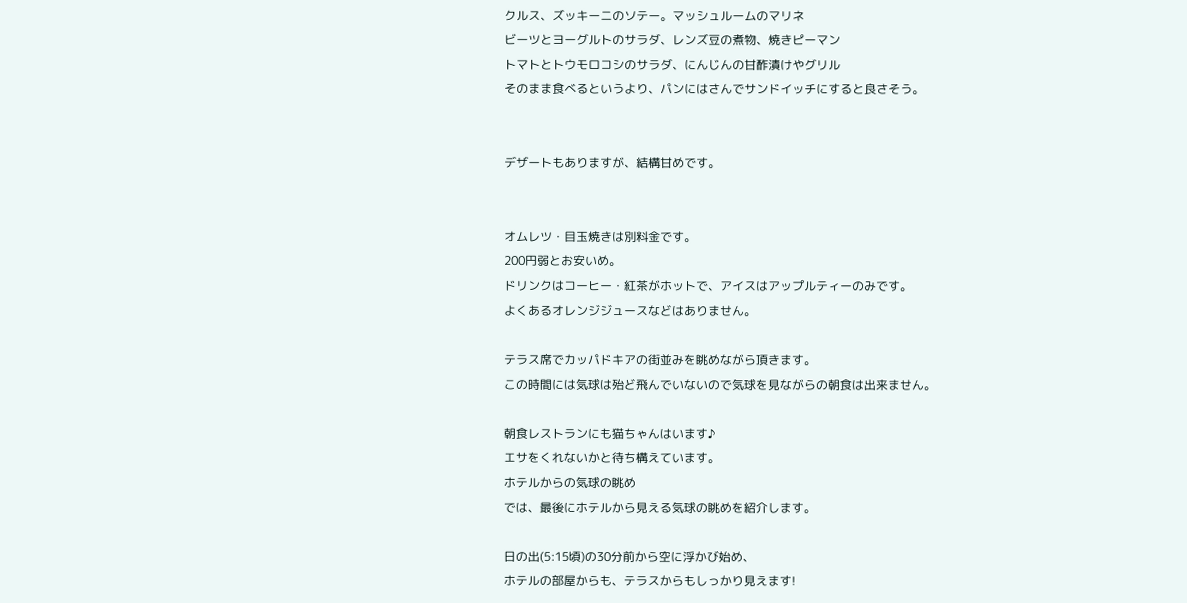クルス、ズッキーニのソテー。マッシュルームのマリネ
ビーツとヨーグルトのサラダ、レンズ豆の煮物、焼きピーマン
トマトとトウモロコシのサラダ、にんじんの甘酢漬けやグリル
そのまま食べるというより、パンにはさんでサンドイッチにすると良さそう。


デザートもありますが、結構甘めです。


オムレツ・目玉焼きは別料金です。
200円弱とお安いめ。
ドリンクはコーヒー・紅茶がホットで、アイスはアップルティーのみです。
よくあるオレンジジュースなどはありません。

テラス席でカッパドキアの街並みを眺めながら頂きます。
この時間には気球は殆ど飛んでいないので気球を見ながらの朝食は出来ません。

朝食レストランにも猫ちゃんはいます♪
エサをくれないかと待ち構えています。
ホテルからの気球の眺め
では、最後にホテルから見える気球の眺めを紹介します。

日の出(5:15頃)の30分前から空に浮かび始め、
ホテルの部屋からも、テラスからもしっかり見えます!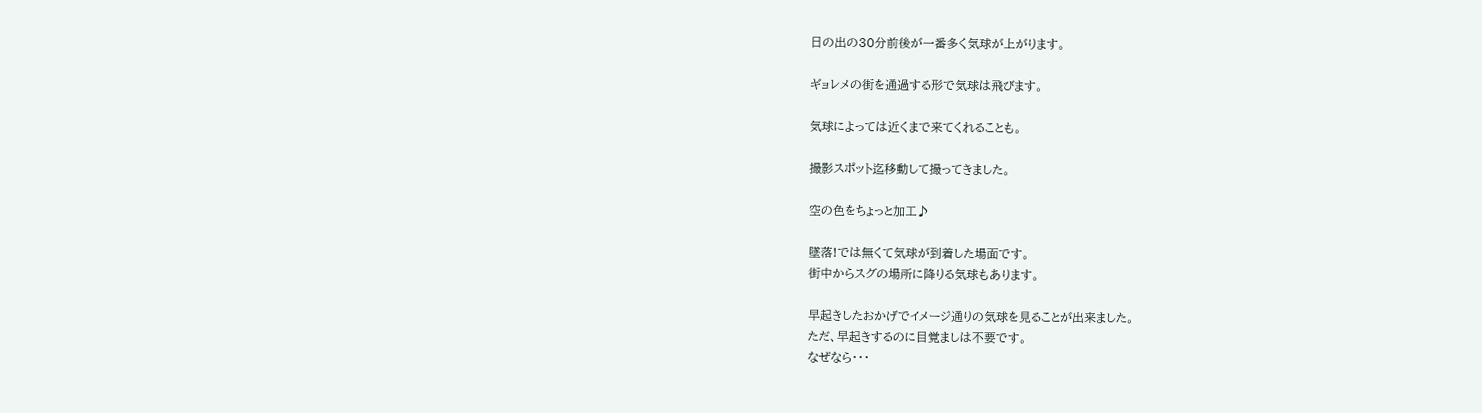日の出の30分前後が一番多く気球が上がります。

ギョレメの街を通過する形で気球は飛びます。

気球によっては近くまで来てくれることも。

撮影スポット迄移動して撮ってきました。

空の色をちょっと加工♪

墜落!では無くて気球が到着した場面です。
街中からスグの場所に降りる気球もあります。

早起きしたおかげでイメージ通りの気球を見ることが出来ました。
ただ、早起きするのに目覚ましは不要です。
なぜなら・・・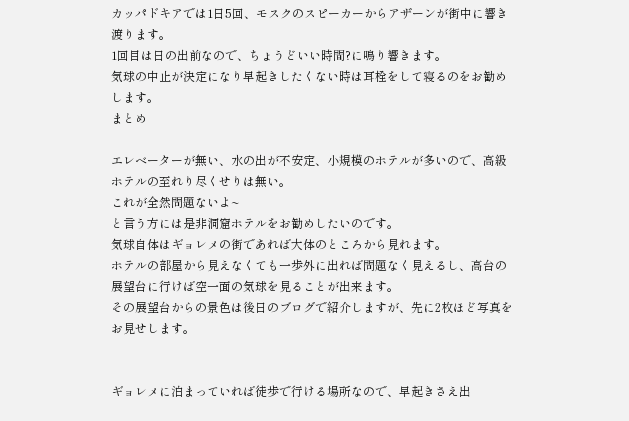カッパドキアでは1日5回、モスクのスピーカーからアザーンが街中に響き渡ります。
1回目は日の出前なので、ちょうどいい時間?に鳴り響きます。
気球の中止が決定になり早起きしたくない時は耳栓をして寝るのをお勧めします。
まとめ

エレベーターが無い、水の出が不安定、小規模のホテルが多いので、高級ホテルの至れり尽くせりは無い。
これが全然問題ないよ~
と言う方には是非洞窟ホテルをお勧めしたいのです。
気球自体はギョレメの街であれば大体のところから見れます。
ホテルの部屋から見えなくても一歩外に出れば問題なく見えるし、高台の展望台に行けば空一面の気球を見ることが出来ます。
その展望台からの景色は後日のブログで紹介しますが、先に2枚ほど写真をお見せします。


ギョレメに泊まっていれば徒歩で行ける場所なので、早起きさえ出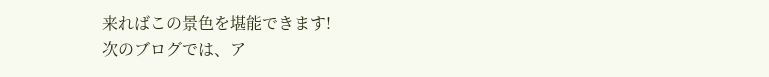来ればこの景色を堪能できます!
次のブログでは、ア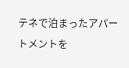テネで泊まったアパートメントを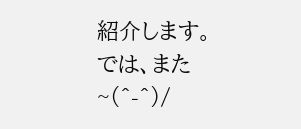紹介します。
では、また~(^-^)/